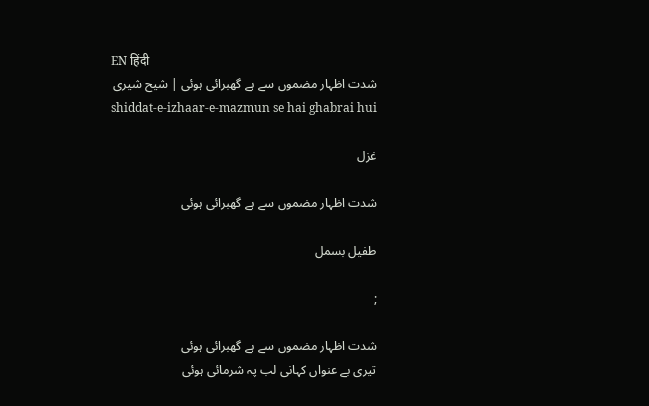EN हिंदी
شدت اظہار مضموں سے ہے گھبرائی ہوئی | شیح شیری
shiddat-e-izhaar-e-mazmun se hai ghabrai hui

غزل

شدت اظہار مضموں سے ہے گھبرائی ہوئی

طفیل بسمل

;

شدت اظہار مضموں سے ہے گھبرائی ہوئی
تیری بے عنواں کہانی لب پہ شرمائی ہوئی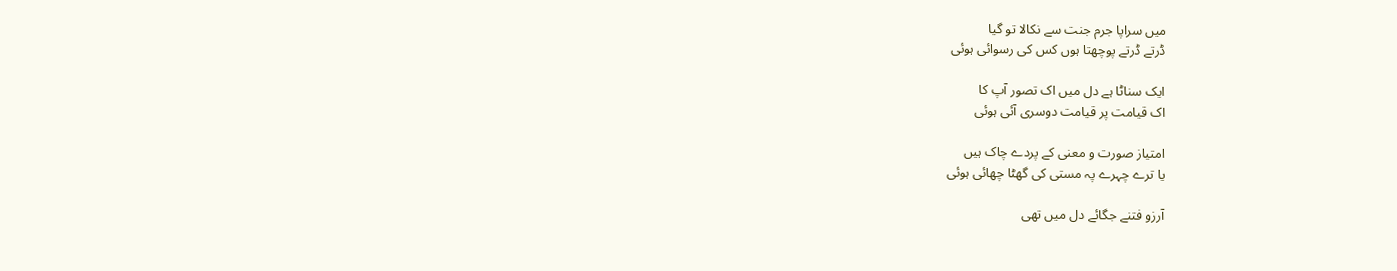میں سراپا جرم جنت سے نکالا تو گیا
ڈرتے ڈرتے پوچھتا ہوں کس کی رسوائی ہوئی

ایک سناٹا ہے دل میں اک تصور آپ کا
اک قیامت پر قیامت دوسری آئی ہوئی

امتیاز صورت و معنی کے پردے چاک ہیں
یا ترے چہرے پہ مستی کی گھٹا چھائی ہوئی

آرزو فتنے جگائے دل میں تھی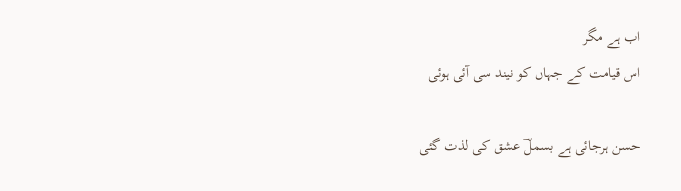اب ہے مگر
اس قیامت کے جہاں کو نیند سی آئی ہوئی

حسن ہرجائی ہے بسملؔ عشق کی لذت گئی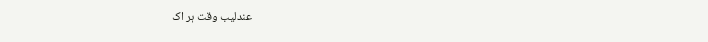عندلیب وقت ہر اک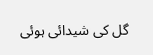گل کی شیدائی ہوئی